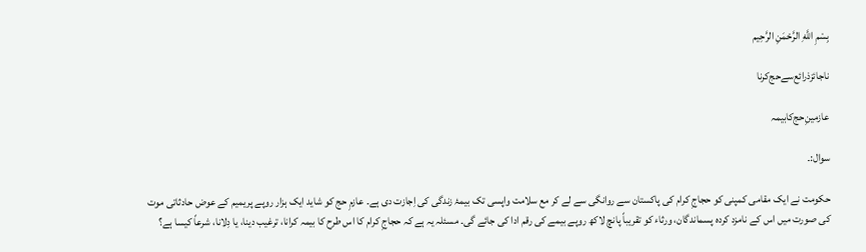بِسْمِ اللَّهِ الرَّحْمَنِ الرَّحِيم

ناجائز‌ذرائع‌سے‌حج‌کرنا

عازمینِ‌حج‌کا‌بیمہ

سوال:۔

حکومت نے ایک مقامی کمپنی کو حجاجِ کرام کی پاکستان سے روانگی سے لے کر مع سلامت واپسی تک بیمۂ زندگی کی اِجازت دی ہے۔ عازمِ حج کو شاید ایک ہزار روپے پریمیم کے عوض حادثاتی موت کی صورت میں اس کے نامزد کردہ پسماندگان، ورثاء کو تقریباً پانچ لاکھ روپے بیمے کی رقم ادا کی جائے گی۔ مسئلہ یہ ہے کہ حجاجِ کرام کا اس طرح کا بیمہ کرانا، ترغیب دینا، یا دِلانا، شرعاً کیسا ہے؟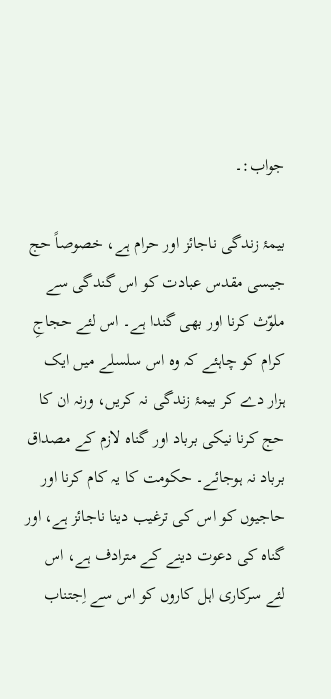جواب:۔

بیمۂ زندگی ناجائز اور حرام ہے، خصوصاً حج جیسی مقدس عبادت کو اس گندگی سے ملوّث کرنا اور بھی گندا ہے۔ اس لئے حجاجِ کرام کو چاہئے کہ وہ اس سلسلے میں ایک ہزار دے کر بیمۂ زندگی نہ کریں، ورنہ ان کا حج کرنا نیکی برباد اور گناہ لازم کے مصداق برباد نہ ہوجائے۔ حکومت کا یہ کام کرنا اور حاجیوں کو اس کی ترغیب دینا ناجائز ہے، اور گناہ کی دعوت دینے کے مترادف ہے، اس لئے سرکاری اہل کاروں کو اس سے اِجتناب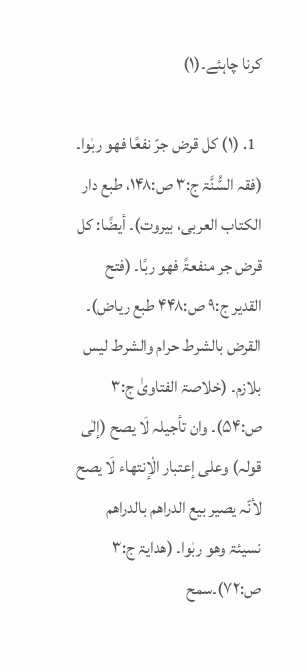کرنا چاہئے۔(۱)

  1. (۱) کل قرض جرّ نفعًا فھو ربٰوا۔ (فقہ السُّنَّۃ ج:۳ ص:۱۴۸، طبع دار الکتاب العربی، بیروت)۔ أیضًا: کل قرض جر منفعۃً فھو ربًا۔ (فتح القدیر ج:۹ ص:۴۴۸ طبع ریاض)۔ القرض بالشرط حرام والشرط لیس بلازم۔ (خلاصۃ الفتاویٰ ج:۳ ص:۵۴)۔ وان تأجیلہ لَا یصح (إلٰی قولہ) وعلی إعتبار الْإنتھاء لَا یصح لأنّہ یصیر بیع الدراھم بالدراھم نسیئۃ وھو ربٰوا۔ (ھدایۃ ج:۳ ص:۷۲)۔سمح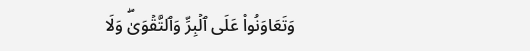وَتَعَاوَنُواْ عَلَى ٱلۡبِرِّ وَٱلتَّقۡوَىٰۖ وَلَا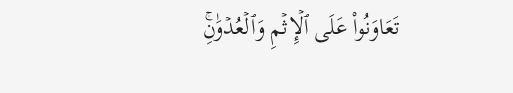تَعَاوَنُواْ عَلَى ٱلۡإِثۡمِ وَٱلۡعُدۡوَٰنِۚ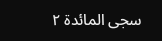سجى المائدة ٢